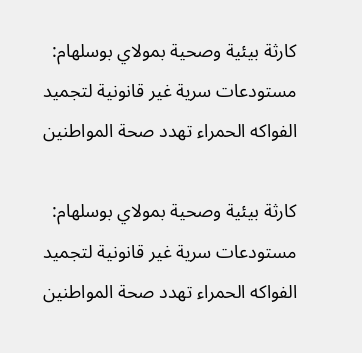كارثة بيئية وصحية بمولاي بوسلهام: مستودعات سرية غير قانونية لتجميد الفواكه الحمراء تهدد صحة المواطنين

كارثة بيئية وصحية بمولاي بوسلهام: مستودعات سرية غير قانونية لتجميد الفواكه الحمراء تهدد صحة المواطنين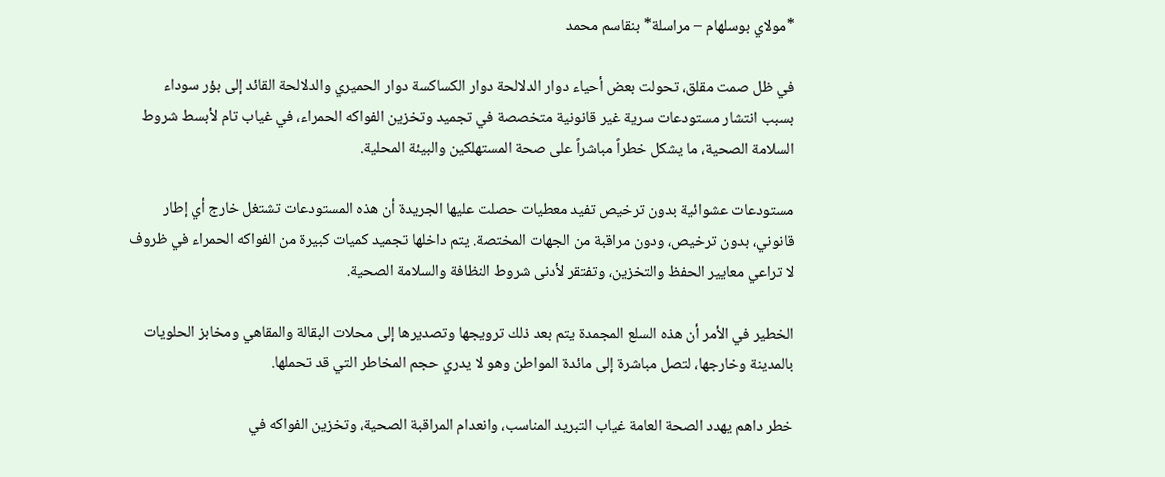*مولاي بوسلهام – مراسلة* بنقاسم محمد

في ظل صمت مقلق، تحولت بعض أحياء دوار الدلالحة دوار الكساكسة دوار الحميري والدلالحة القائد إلى بؤر سوداء بسبب انتشار مستودعات سرية غير قانونية متخصصة في تجميد وتخزين الفواكه الحمراء، في غياب تام لأبسط شروط السلامة الصحية، ما يشكل خطراً مباشراً على صحة المستهلكين والبيئة المحلية.

مستودعات عشوائية بدون ترخيص تفيد معطيات حصلت عليها الجريدة أن هذه المستودعات تشتغل خارج أي إطار قانوني، بدون ترخيص، ودون مراقبة من الجهات المختصة. يتم داخلها تجميد كميات كبيرة من الفواكه الحمراء في ظروف لا تراعي معايير الحفظ والتخزين، وتفتقر لأدنى شروط النظافة والسلامة الصحية.

الخطير في الأمر أن هذه السلع المجمدة يتم بعد ذلك ترويجها وتصديرها إلى محلات البقالة والمقاهي ومخابز الحلويات بالمدينة وخارجها، لتصل مباشرة إلى مائدة المواطن وهو لا يدري حجم المخاطر التي قد تحملها.

خطر داهم يهدد الصحة العامة غياب التبريد المناسب، وانعدام المراقبة الصحية، وتخزين الفواكه في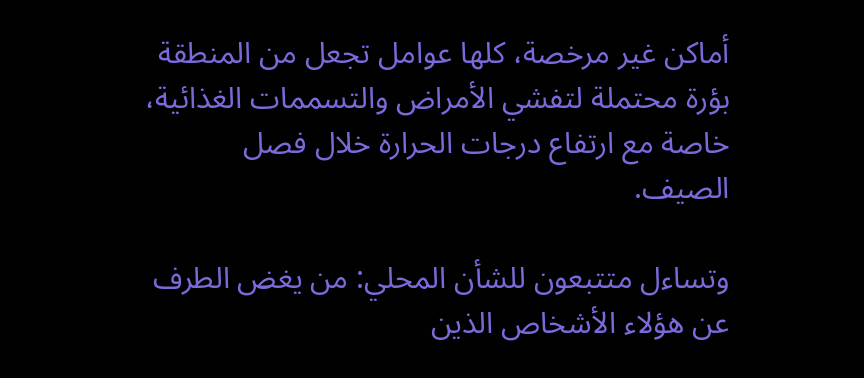أماكن غير مرخصة، كلها عوامل تجعل من المنطقة بؤرة محتملة لتفشي الأمراض والتسممات الغذائية، خاصة مع ارتفاع درجات الحرارة خلال فصل الصيف.

وتساءل متتبعون للشأن المحلي: من يغض الطرف عن هؤلاء الأشخاص الذين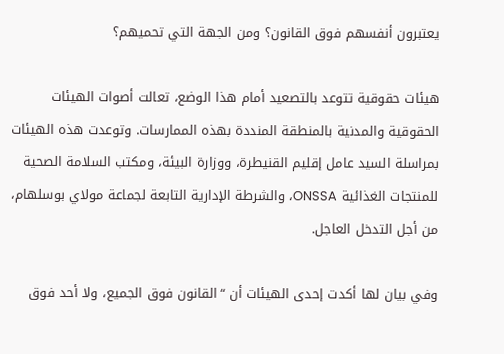يعتبرون أنفسهم فوق القانون؟ ومن الجهة التي تحميهم؟

هيئات حقوقية تتوعد بالتصعيد أمام هذا الوضع، تعالت أصوات الهيئات الحقوقية والمدنية بالمنطقة المنددة بهذه الممارسات. وتوعدت هذه الهيئات بمراسلة السيد عامل إقليم القنيطرة، ووزارة البيئة، ومكتب السلامة الصحية للمنتجات الغذائية ONSSA، والشرطة الإدارية التابعة لجماعة مولاي بوسلهام، من أجل التدخل العاجل.

وفي بيان لها أكدت إحدى الهيئات أن “القانون فوق الجميع، ولا أحد فوق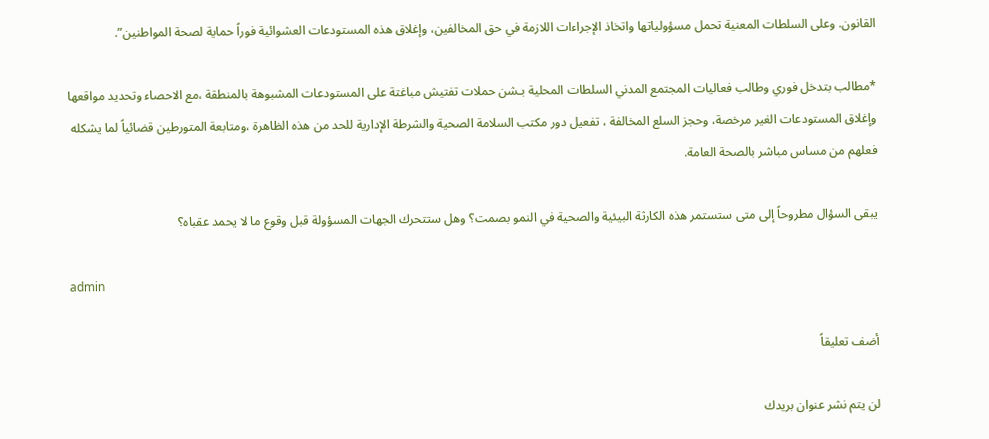القانون. وعلى السلطات المعنية تحمل مسؤولياتها واتخاذ الإجراءات اللازمة في حق المخالفين، وإغلاق هذه المستودعات العشوائية فوراً حماية لصحة المواطنين”.

*مطالب بتدخل فوري وطالب فعاليات المجتمع المدني السلطات المحلية بـشن حملات تفتيش مباغتة على المستودعات المشبوهة بالمنطقة ،مع الاحصاء وتحديد مواقعها وإغلاق المستودعات الغير مرخصة، وحجز السلع المخالفة ، تفعيل دور مكتب السلامة الصحية والشرطة الإدارية للحد من هذه الظاهرة ،ومتابعة المتورطين قضائياً لما يشكله فعلهم من مساس مباشر بالصحة العامة.

يبقى السؤال مطروحاً إلى متى ستستمر هذه الكارثة البيئية والصحية في النمو بصمت؟ وهل ستتحرك الجهات المسؤولة قبل وقوع ما لا يحمد عقباه؟

admin

أضف تعليقاً

لن يتم نشر عنوان بريدك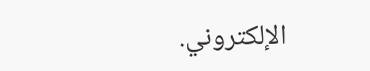الإلكتروني.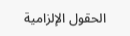الحقول الإلزامية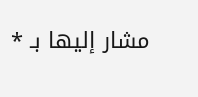مشار إليها بـ *